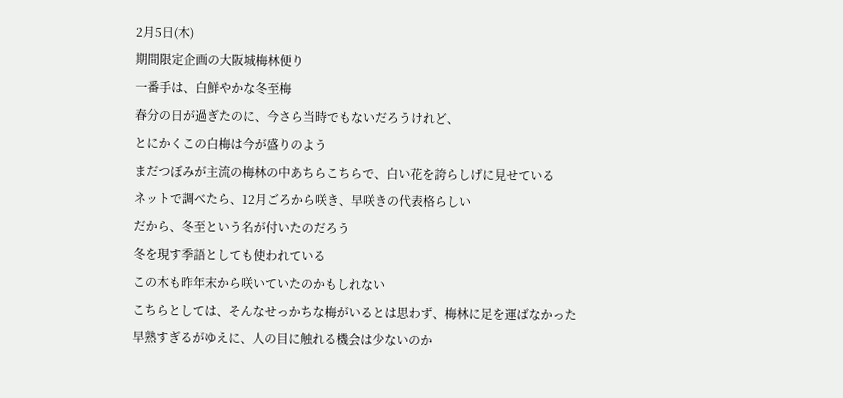2月5日(木)
期間限定企画の大阪城梅林便り
一番手は、白鮮やかな冬至梅
春分の日が過ぎたのに、今さら当時でもないだろうけれど、
とにかくこの白梅は今が盛りのよう
まだつぼみが主流の梅林の中あちらこちらで、白い花を誇らしげに見せている
ネットで調べたら、12月ごろから咲き、早咲きの代表格らしい
だから、冬至という名が付いたのだろう
冬を現す季語としても使われている
この木も昨年末から咲いていたのかもしれない
こちらとしては、そんなせっかちな梅がいるとは思わず、梅林に足を運ばなかった
早熟すぎるがゆえに、人の目に触れる機会は少ないのか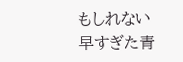もしれない
早すぎた青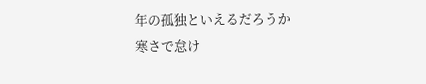年の孤独といえるだろうか
寒さで怠け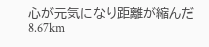心が元気になり距離が縮んだ8.67km